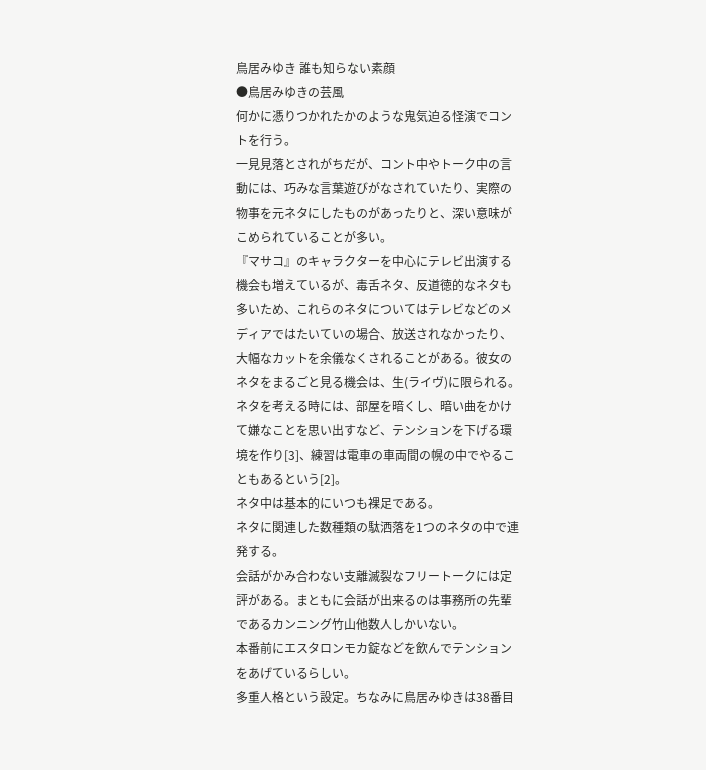鳥居みゆき 誰も知らない素顔
●鳥居みゆきの芸風
何かに憑りつかれたかのような鬼気迫る怪演でコントを行う。
一見見落とされがちだが、コント中やトーク中の言動には、巧みな言葉遊びがなされていたり、実際の物事を元ネタにしたものがあったりと、深い意味がこめられていることが多い。
『マサコ』のキャラクターを中心にテレビ出演する機会も増えているが、毒舌ネタ、反道徳的なネタも多いため、これらのネタについてはテレビなどのメディアではたいていの場合、放送されなかったり、大幅なカットを余儀なくされることがある。彼女のネタをまるごと見る機会は、生(ライヴ)に限られる。ネタを考える時には、部屋を暗くし、暗い曲をかけて嫌なことを思い出すなど、テンションを下げる環境を作り[3]、練習は電車の車両間の幌の中でやることもあるという[2]。
ネタ中は基本的にいつも裸足である。
ネタに関連した数種類の駄洒落を1つのネタの中で連発する。
会話がかみ合わない支離滅裂なフリートークには定評がある。まともに会話が出来るのは事務所の先輩であるカンニング竹山他数人しかいない。
本番前にエスタロンモカ錠などを飲んでテンションをあげているらしい。
多重人格という設定。ちなみに鳥居みゆきは38番目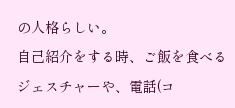の人格らしい。
自己紹介をする時、ご飯を食べるジェスチャーや、電話(コ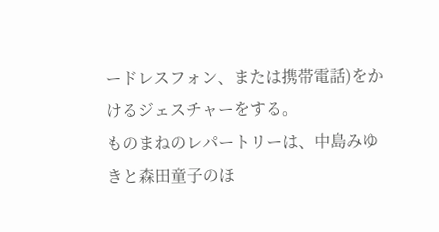ードレスフォン、または携帯電話)をかけるジェスチャーをする。
ものまねのレパートリーは、中島みゆきと森田童子のほ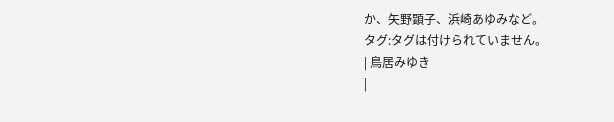か、矢野顕子、浜崎あゆみなど。
タグ:タグは付けられていません。
| 鳥居みゆき
|